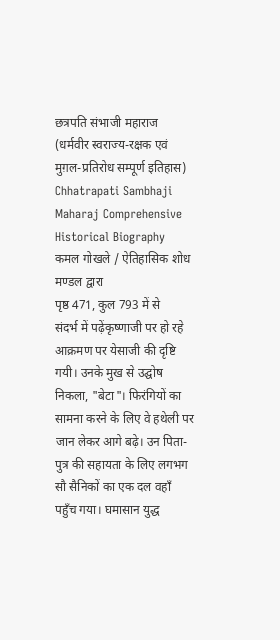छत्रपति संभाजी महाराज (धर्मवीर स्वराज्य-रक्षक एवं मुग़ल-प्रतिरोध सम्पूर्ण इतिहास)
Chhatrapati Sambhaji Maharaj Comprehensive Historical Biography
कमल गोखले / ऐतिहासिक शोध मण्डल द्वारा
पृष्ठ 471, कुल 793 में से
संदर्भ में पढ़ेंकृष्णाजी पर हो रहे आक्रमण पर येसाजी की दृष्टि गयी। उनके मुख से उद्घोष निकला, "बेटा"। फिरंगियों का सामना करने के लिए वे हथेली पर जान लेकर आगे बढ़े। उन पिता-पुत्र की सहायता के लिए लगभग सौ सैनिकों का एक दल वहाँ पहुँच गया। घमासान युद्ध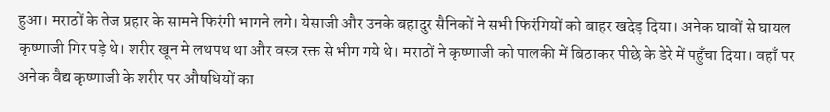हुआ। मराठों के तेज प्रहार के सामने फिरंगी भागने लगे। येसाजी और उनके बहादुर सैनिकों ने सभी फिरंगियों को बाहर खदेड़ दिया। अनेक घावों से घायल कृष्णाजी गिर पड़े थे। शरीर खून मे लथपथ था और वस्त्र रक्त से भीग गये थे। मराठों ने कृष्णाजी को पालकी में बिठाकर पीछे के डेरे में पहुँचा दिया। वहाँ पर अनेक वैद्य कृष्णाजी के शरीर पर औषधियों का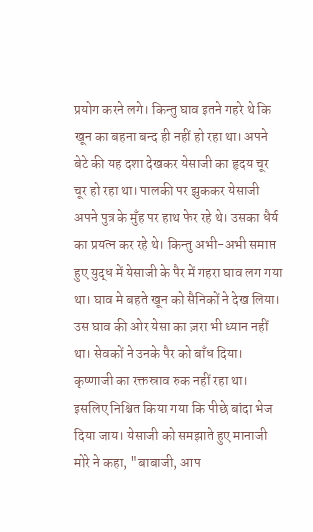प्रयोग करने लगे। किन्तु घाव इतने गहरे थे कि खून का बहना बन्द ही नहीं हो रहा था। अपने बेटे की यह दशा देखकर येसाजी का हृदय चूर चूर हो रहा था। पालकी पर झुककर येसाजी अपने पुत्र के मुँह पर हाथ फेर रहे थे। उसका धैर्य का प्रयत्न कर रहे थे। किन्तु अभी-अभी समाप्त हुए युद्ध में येसाजी के पैर में गहरा घाव लग गया था। घाव मे बहते खून को सैनिकों ने देख लिया। उस घाव की ओर येसा का ज़रा भी ध्यान नहीं था। सेवकों ने उनके पैर को बाँध दिया। कृष्णाजी का रक्तस्राव रुक नहीं रहा था। इसलिए निश्चित किया गया कि पीछे बांदा भेज दिया जाय। येसाजी को समझाते हुए मानाजी मोरे ने कहा, "बाबाजी, आप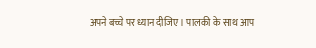अपने बच्चे पर ध्यान दीजिए। पालकी के साथ आप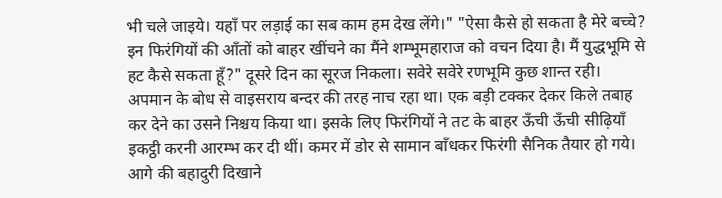भी चले जाइये। यहाँ पर लड़ाई का सब काम हम देख लेंगे।" "ऐसा कैसे हो सकता है मेरे बच्चे? इन फिरंगियों की आँतों को बाहर खींचने का मैंने शम्भूमहाराज को वचन दिया है। मैं युद्धभूमि से हट कैसे सकता हूँ?" दूसरे दिन का सूरज निकला। सवेरे सवेरे रणभूमि कुछ शान्त रही। अपमान के बोध से वाइसराय बन्दर की तरह नाच रहा था। एक बड़ी टक्कर देकर किले तबाह कर देने का उसने निश्चय किया था। इसके लिए फिरंगियों ने तट के बाहर ऊँची ऊँची सीढ़ियाँ इकट्ठी करनी आरम्भ कर दी थीं। कमर में डोर से सामान बाँधकर फिरंगी सैनिक तैयार हो गये। आगे की बहादुरी दिखाने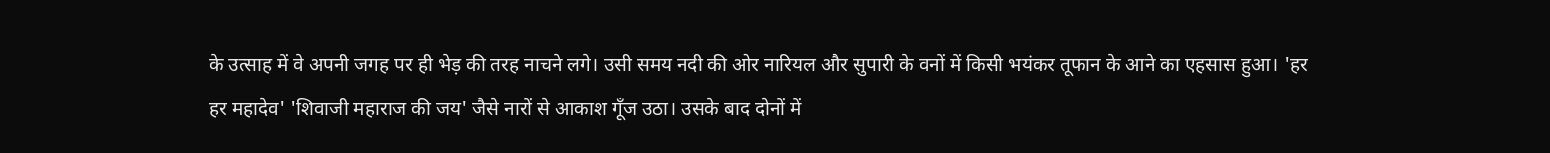के उत्साह में वे अपनी जगह पर ही भेड़ की तरह नाचने लगे। उसी समय नदी की ओर नारियल और सुपारी के वनों में किसी भयंकर तूफान के आने का एहसास हुआ। 'हर हर महादेव' 'शिवाजी महाराज की जय' जैसे नारों से आकाश गूँज उठा। उसके बाद दोनों में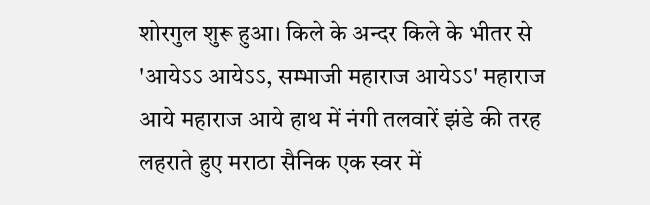शोरगुल शुरू हुआ। किले के अन्दर किले के भीतर से 'आयेऽऽ आयेऽऽ, सम्भाजी महाराज आयेऽऽ' महाराज आये महाराज आये हाथ में नंगी तलवारें झंडे की तरह लहराते हुए मराठा सैनिक एक स्वर में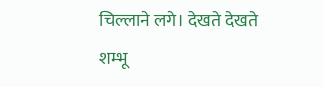चिल्लाने लगे। देखते देखते शम्भू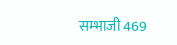सम्भाजी 469